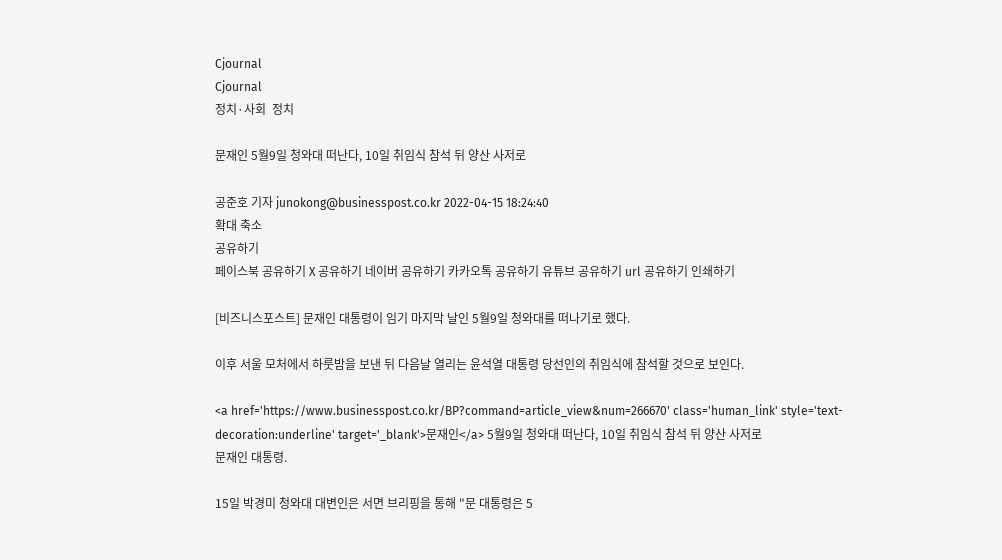Cjournal
Cjournal
정치·사회  정치

문재인 5월9일 청와대 떠난다, 10일 취임식 참석 뒤 양산 사저로

공준호 기자 junokong@businesspost.co.kr 2022-04-15 18:24:40
확대 축소
공유하기
페이스북 공유하기 X 공유하기 네이버 공유하기 카카오톡 공유하기 유튜브 공유하기 url 공유하기 인쇄하기

[비즈니스포스트] 문재인 대통령이 임기 마지막 날인 5월9일 청와대를 떠나기로 했다.

이후 서울 모처에서 하룻밤을 보낸 뒤 다음날 열리는 윤석열 대통령 당선인의 취임식에 참석할 것으로 보인다.

<a href='https://www.businesspost.co.kr/BP?command=article_view&num=266670' class='human_link' style='text-decoration:underline' target='_blank'>문재인</a> 5월9일 청와대 떠난다, 10일 취임식 참석 뒤 양산 사저로
문재인 대통령.

15일 박경미 청와대 대변인은 서면 브리핑을 통해 "문 대통령은 5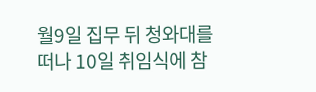월9일 집무 뒤 청와대를 떠나 10일 취임식에 참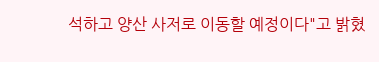석하고 양산 사저로 이동할 예정이다"고 밝혔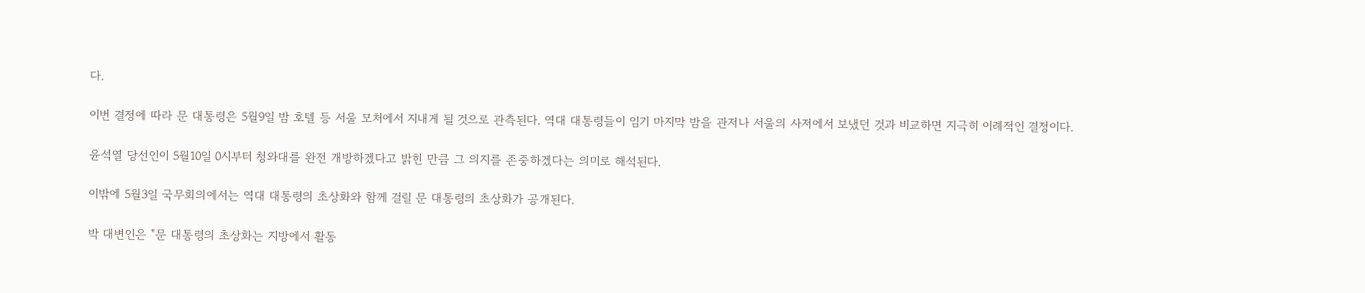다.

이번 결정에 따라 문 대통령은 5월9일 밤 호텔 등 서울 모처에서 지내게 될 것으로 관측된다. 역대 대통령들이 임기 마지막 밤을 관저나 서울의 사저에서 보냈던 것과 비교하면 지극히 이례적인 결정이다.

윤석열 당선인이 5월10일 0시부터 청와대를 완전 개방하겠다고 밝힌 만큼 그 의지를 존중하겠다는 의미로 해석된다.

이밖에 5월3일 국무회의에서는 역대 대통령의 초상화와 함께 걸릴 문 대통령의 초상화가 공개된다.

박 대변인은 "문 대통령의 초상화는 지방에서 활동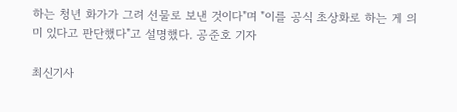하는 청년 화가가 그려 선물로 보낸 것이다"며 "이를 공식 초상화로 하는 게 의미 있다고 판단했다"고 설명했다. 공준호 기자

최신기사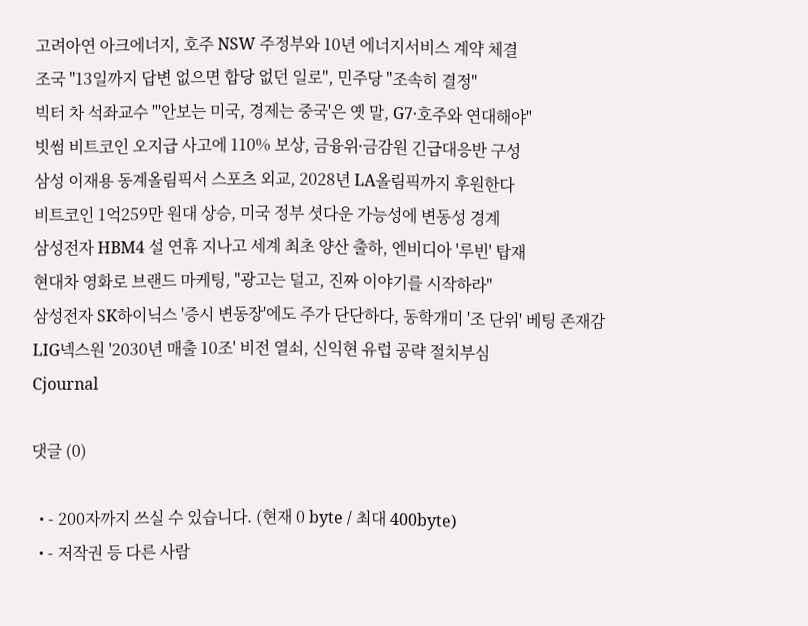고려아연 아크에너지, 호주 NSW 주정부와 10년 에너지서비스 계약 체결
조국 "13일까지 답변 없으면 합당 없던 일로", 민주당 "조속히 결정"
빅터 차 석좌교수 "'안보는 미국, 경제는 중국'은 옛 말, G7·호주와 연대해야"
빗썸 비트코인 오지급 사고에 110% 보상, 금융위ᐧ금감원 긴급대응반 구성
삼성 이재용 동계올림픽서 스포츠 외교, 2028년 LA올림픽까지 후원한다
비트코인 1억259만 원대 상승, 미국 정부 셧다운 가능성에 변동성 경계
삼성전자 HBM4 설 연휴 지나고 세계 최초 양산 출하, 엔비디아 '루빈' 탑재
현대차 영화로 브랜드 마케팅, "광고는 덜고, 진짜 이야기를 시작하라"
삼성전자 SK하이닉스 '증시 변동장'에도 주가 단단하다, 동학개미 '조 단위' 베팅 존재감
LIG넥스원 '2030년 매출 10조' 비전 열쇠, 신익현 유럽 공략 절치부심
Cjournal

댓글 (0)

  • - 200자까지 쓰실 수 있습니다. (현재 0 byte / 최대 400byte)
  • - 저작권 등 다른 사람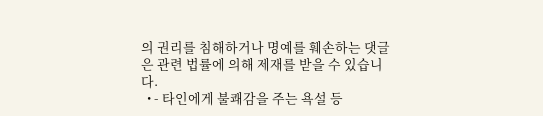의 권리를 침해하거나 명예를 훼손하는 댓글은 관련 법률에 의해 제재를 받을 수 있습니다.
  • - 타인에게 불쾌감을 주는 욕설 등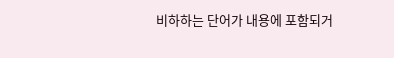비하하는 단어가 내용에 포함되거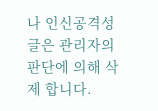나 인신공격성 글은 관리자의 판단에 의해 삭제 합니다.